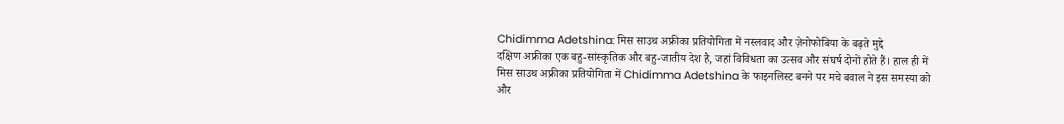Chidimma Adetshina: मिस साउथ अफ्रीका प्रतियोगिता में नस्लवाद और ज़ेनोफोबिया के बढ़ते मुद्दे
दक्षिण अफ्रीका एक बहु-सांस्कृतिक और बहु-जातीय देश है, जहां विविधता का उत्सव और संघर्ष दोनों होते हैं। हाल ही में मिस साउथ अफ्रीका प्रतियोगिता में Chidimma Adetshina के फाइनलिस्ट बनने पर मचे बवाल ने इस समस्या को और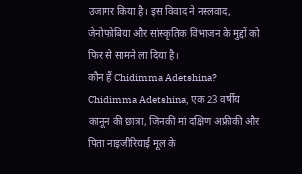उजागर किया है। इस विवाद ने नस्लवाद, जेनोफोबिया और सांस्कृतिक विभाजन के मुद्दों को फिर से सामने ला दिया है।
कौन हैं Chidimma Adetshina?
Chidimma Adetshina, एक 23 वर्षीय कानून की छात्रा, जिनकी मां दक्षिण अफ्रीकी और पिता नाइजीरियाई मूल के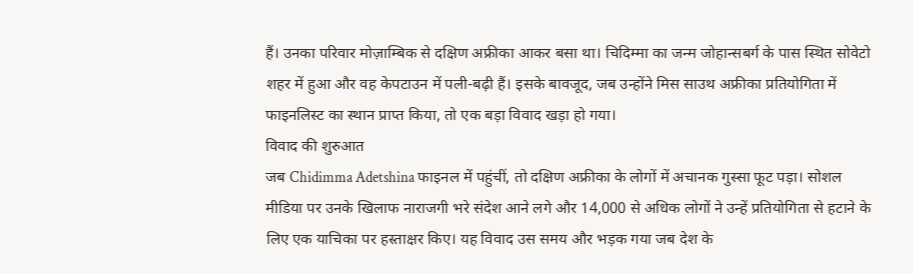हैं। उनका परिवार मोज़ाम्बिक से दक्षिण अफ्रीका आकर बसा था। चिदिम्मा का जन्म जोहान्सबर्ग के पास स्थित सोवेटो शहर में हुआ और वह केपटाउन में पली-बढ़ी हैं। इसके बावजूद, जब उन्होंने मिस साउथ अफ्रीका प्रतियोगिता में फाइनलिस्ट का स्थान प्राप्त किया, तो एक बड़ा विवाद खड़ा हो गया।
विवाद की शुरुआत
जब Chidimma Adetshina फाइनल में पहुंचीं, तो दक्षिण अफ्रीका के लोगों में अचानक गुस्सा फूट पड़ा। सोशल मीडिया पर उनके खिलाफ नाराजगी भरे संदेश आने लगे और 14,000 से अधिक लोगों ने उन्हें प्रतियोगिता से हटाने के लिए एक याचिका पर हस्ताक्षर किए। यह विवाद उस समय और भड़क गया जब देश के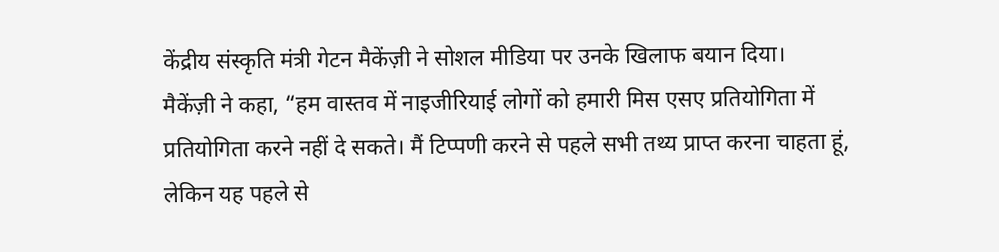केंद्रीय संस्कृति मंत्री गेटन मैकेंज़ी ने सोशल मीडिया पर उनके खिलाफ बयान दिया।
मैकेंज़ी ने कहा, “हम वास्तव में नाइजीरियाई लोगों को हमारी मिस एसए प्रतियोगिता में प्रतियोगिता करने नहीं दे सकते। मैं टिप्पणी करने से पहले सभी तथ्य प्राप्त करना चाहता हूं, लेकिन यह पहले से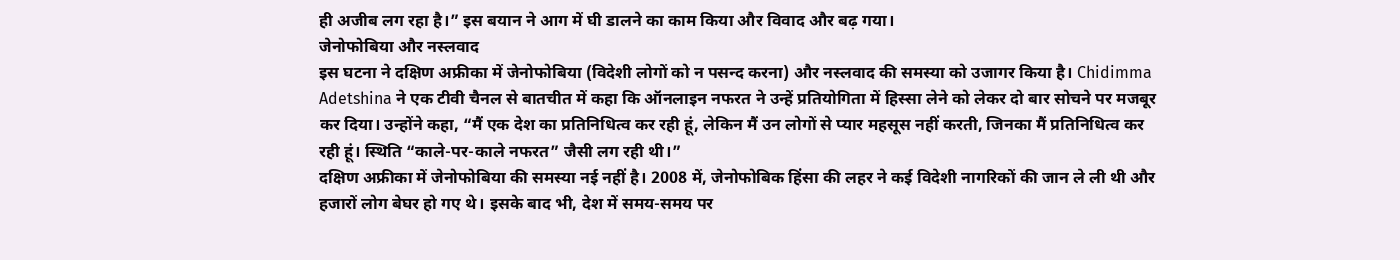ही अजीब लग रहा है।” इस बयान ने आग में घी डालने का काम किया और विवाद और बढ़ गया।
जेनोफोबिया और नस्लवाद
इस घटना ने दक्षिण अफ्रीका में जेनोफोबिया (विदेशी लोगों को न पसन्द करना) और नस्लवाद की समस्या को उजागर किया है। Chidimma Adetshina ने एक टीवी चैनल से बातचीत में कहा कि ऑनलाइन नफरत ने उन्हें प्रतियोगिता में हिस्सा लेने को लेकर दो बार सोचने पर मजबूर कर दिया। उन्होंने कहा, “मैं एक देश का प्रतिनिधित्व कर रही हूं, लेकिन मैं उन लोगों से प्यार महसूस नहीं करती, जिनका मैं प्रतिनिधित्व कर रही हूं। स्थिति “काले-पर-काले नफरत” जैसी लग रही थी।”
दक्षिण अफ्रीका में जेनोफोबिया की समस्या नई नहीं है। 2008 में, जेनोफोबिक हिंसा की लहर ने कई विदेशी नागरिकों की जान ले ली थी और हजारों लोग बेघर हो गए थे। इसके बाद भी, देश में समय-समय पर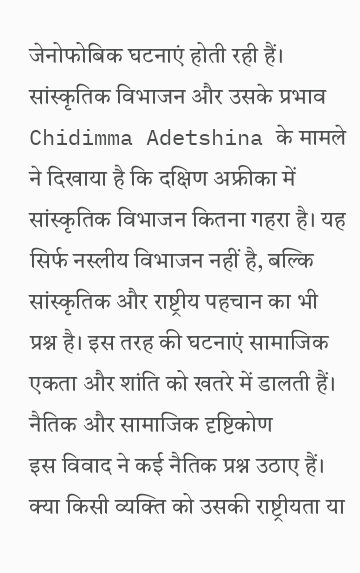जेनोफोबिक घटनाएं होती रही हैं।
सांस्कृतिक विभाजन और उसके प्रभाव
Chidimma Adetshina के मामले ने दिखाया है कि दक्षिण अफ्रीका में सांस्कृतिक विभाजन कितना गहरा है। यह सिर्फ नस्लीय विभाजन नहीं है, बल्कि सांस्कृतिक और राष्ट्रीय पहचान का भी प्रश्न है। इस तरह की घटनाएं सामाजिक एकता और शांति को खतरे में डालती हैं।
नैतिक और सामाजिक दृष्टिकोण
इस विवाद ने कई नैतिक प्रश्न उठाए हैं। क्या किसी व्यक्ति को उसकी राष्ट्रीयता या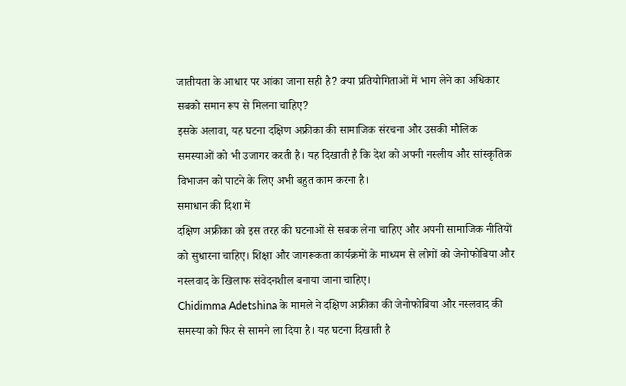जातीयता के आधार पर आंका जाना सही है? क्या प्रतियोगिताओं में भाग लेने का अधिकार सबको समान रूप से मिलना चाहिए?
इसके अलावा, यह घटना दक्षिण अफ्रीका की सामाजिक संरचना और उसकी मौलिक समस्याओं को भी उजागर करती है। यह दिखाती है कि देश को अपनी नस्लीय और सांस्कृतिक विभाजन को पाटने के लिए अभी बहुत काम करना है।
समाधान की दिशा में
दक्षिण अफ्रीका को इस तरह की घटनाओं से सबक लेना चाहिए और अपनी सामाजिक नीतियों को सुधारना चाहिए। शिक्षा और जागरूकता कार्यक्रमों के माध्यम से लोगों को जेनोफोबिया और नस्लवाद के खिलाफ संवेदनशील बनाया जाना चाहिए।
Chidimma Adetshina के मामले ने दक्षिण अफ्रीका की जेनोफोबिया और नस्लवाद की समस्या को फिर से सामने ला दिया है। यह घटना दिखाती है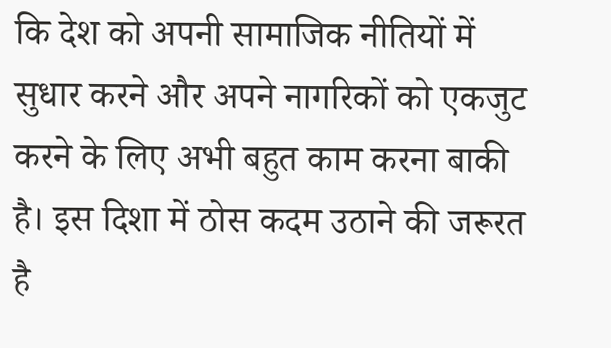कि देश को अपनी सामाजिक नीतियों में सुधार करने और अपने नागरिकों को एकजुट करने के लिए अभी बहुत काम करना बाकी है। इस दिशा में ठोस कदम उठाने की जरूरत है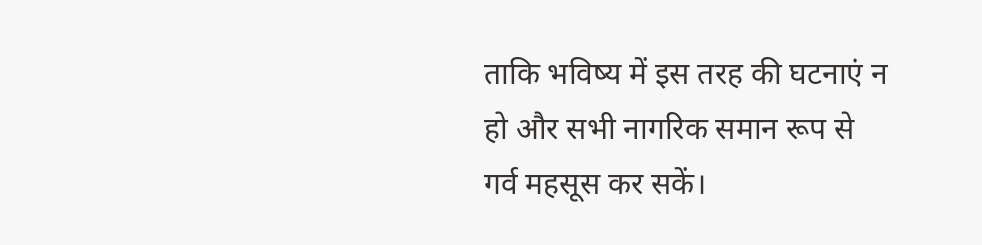ताकि भविष्य में इस तरह की घटनाएं न हो और सभी नागरिक समान रूप से गर्व महसूस कर सकें।